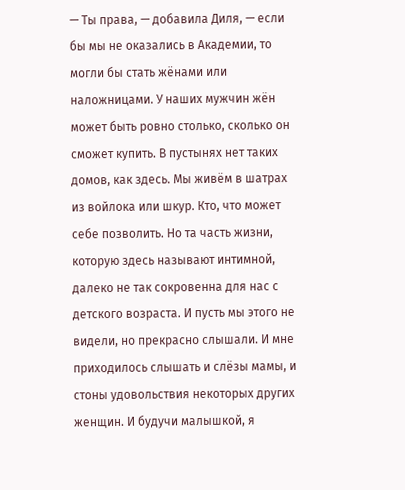— Ты права, — добавила Диля, — если бы мы не оказались в Академии, то могли бы стать жёнами или наложницами. У наших мужчин жён может быть ровно столько, сколько он сможет купить. В пустынях нет таких домов, как здесь. Мы живём в шатрах из войлока или шкур. Кто, что может себе позволить. Но та часть жизни, которую здесь называют интимной, далеко не так сокровенна для нас с детского возраста. И пусть мы этого не видели, но прекрасно слышали. И мне приходилось слышать и слёзы мамы, и стоны удовольствия некоторых других женщин. И будучи малышкой, я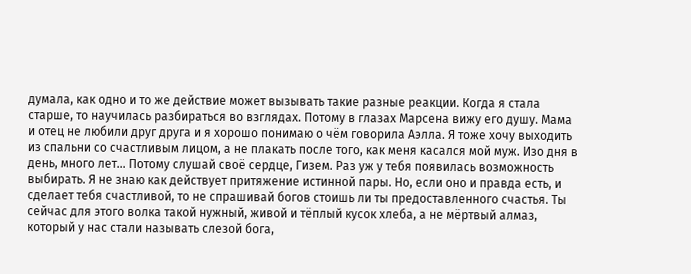думала, как одно и то же действие может вызывать такие разные реакции. Когда я стала старше, то научилась разбираться во взглядах. Потому в глазах Марсена вижу его душу. Мама и отец не любили друг друга и я хорошо понимаю о чём говорила Аэлла. Я тоже хочу выходить из спальни со счастливым лицом, а не плакать после того, как меня касался мой муж. Изо дня в день, много лет… Потому слушай своё сердце, Гизем. Раз уж у тебя появилась возможность выбирать. Я не знаю как действует притяжение истинной пары. Но, если оно и правда есть, и сделает тебя счастливой, то не спрашивай богов стоишь ли ты предоставленного счастья. Ты сейчас для этого волка такой нужный, живой и тёплый кусок хлеба, а не мёртвый алмаз, который у нас стали называть слезой бога,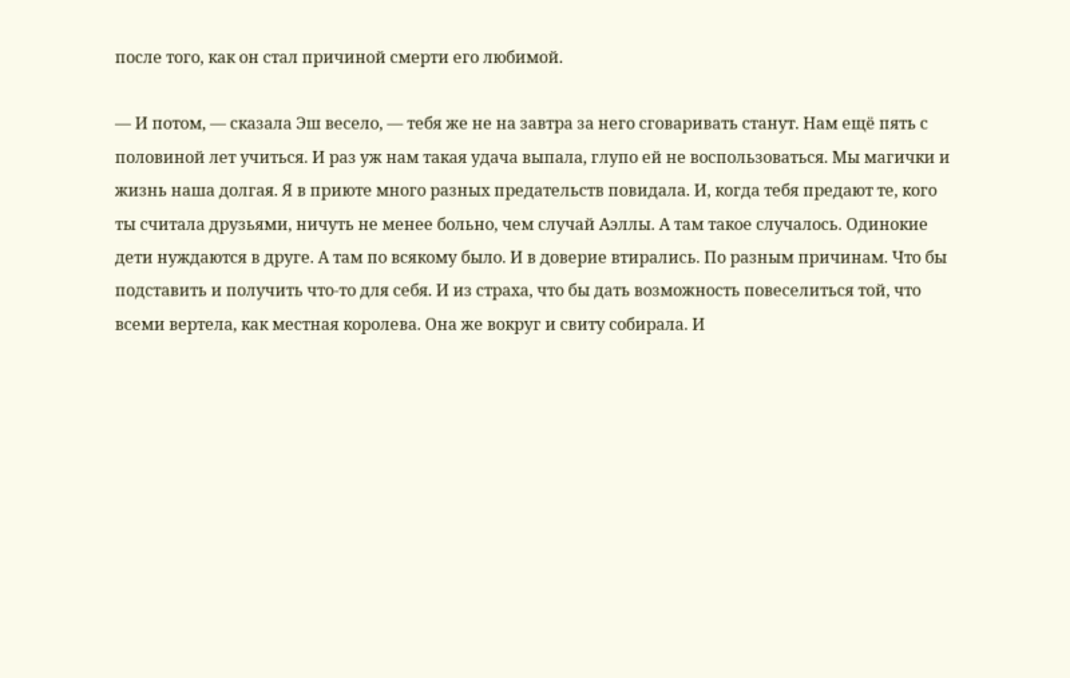после того, как он стал причиной смерти его любимой.

— И потом, — сказала Эш весело, — тебя же не на завтра за него сговаривать станут. Нам ещё пять с половиной лет учиться. И раз уж нам такая удача выпала, глупо ей не воспользоваться. Мы магички и жизнь наша долгая. Я в приюте много разных предательств повидала. И, когда тебя предают те, кого ты считала друзьями, ничуть не менее больно, чем случай Аэллы. А там такое случалось. Одинокие дети нуждаются в друге. А там по всякому было. И в доверие втирались. По разным причинам. Что бы подставить и получить что-то для себя. И из страха, что бы дать возможность повеселиться той, что всеми вертела, как местная королева. Она же вокруг и свиту собирала. И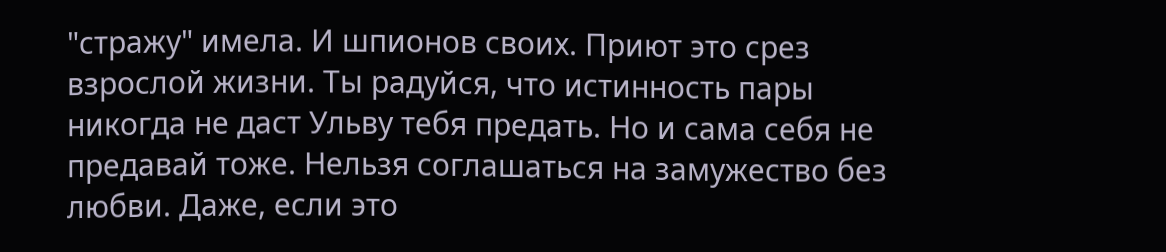"стражу" имела. И шпионов своих. Приют это срез взрослой жизни. Ты радуйся, что истинность пары никогда не даст Ульву тебя предать. Но и сама себя не предавай тоже. Нельзя соглашаться на замужество без любви. Даже, если это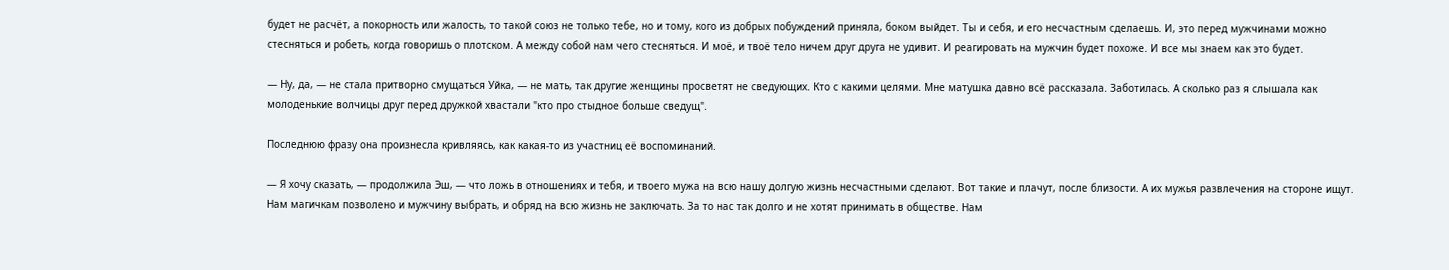будет не расчёт, а покорность или жалость, то такой союз не только тебе, но и тому, кого из добрых побуждений приняла, боком выйдет. Ты и себя, и его несчастным сделаешь. И, это перед мужчинами можно стесняться и робеть, когда говоришь о плотском. А между собой нам чего стесняться. И моё, и твоё тело ничем друг друга не удивит. И реагировать на мужчин будет похоже. И все мы знаем как это будет.

— Ну, да, — не стала притворно смущаться Уйка, — не мать, так другие женщины просветят не сведующих. Кто с какими целями. Мне матушка давно всё рассказала. Заботилась. А сколько раз я слышала как молоденькие волчицы друг перед дружкой хвастали "кто про стыдное больше сведущ".

Последнюю фразу она произнесла кривляясь, как какая-то из участниц её воспоминаний.

— Я хочу сказать, — продолжила Эш, — что ложь в отношениях и тебя, и твоего мужа на всю нашу долгую жизнь несчастными сделают. Вот такие и плачут, после близости. А их мужья развлечения на стороне ищут. Нам магичкам позволено и мужчину выбрать, и обряд на всю жизнь не заключать. За то нас так долго и не хотят принимать в обществе. Нам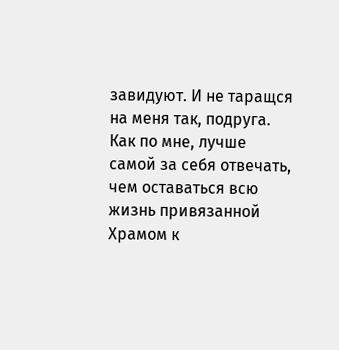завидуют. И не таращся на меня так, подруга. Как по мне, лучше самой за себя отвечать, чем оставаться всю жизнь привязанной Храмом к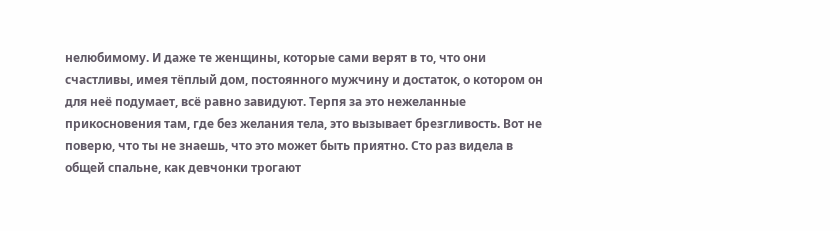нелюбимому. И даже те женщины, которые сами верят в то, что они счастливы, имея тёплый дом, постоянного мужчину и достаток, о котором он для неё подумает, всё равно завидуют. Терпя за это нежеланные прикосновения там, где без желания тела, это вызывает брезгливость. Вот не поверю, что ты не знаешь, что это может быть приятно. Сто раз видела в общей спальне, как девчонки трогают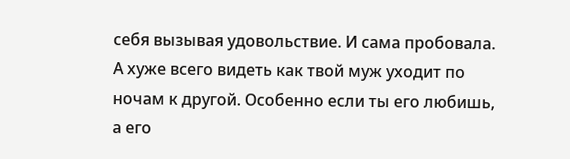себя вызывая удовольствие. И сама пробовала. А хуже всего видеть как твой муж уходит по ночам к другой. Особенно если ты его любишь, а его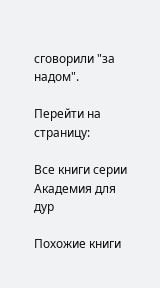сговорили "за надом".

Перейти на страницу:

Все книги серии Академия для дур

Похожие книги